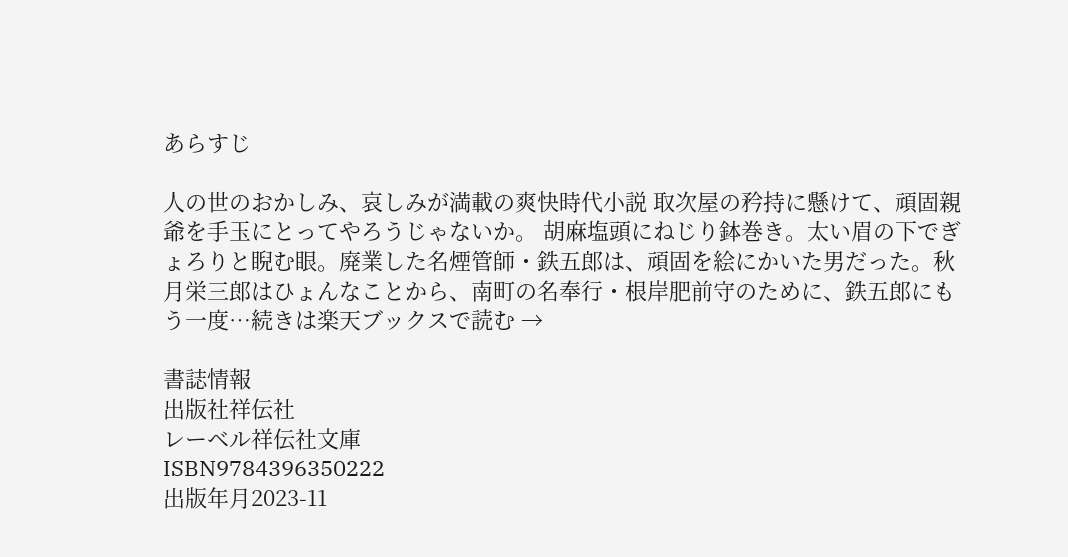あらすじ

人の世のおかしみ、哀しみが満載の爽快時代小説 取次屋の矜持に懸けて、頑固親爺を手玉にとってやろうじゃないか。 胡麻塩頭にねじり鉢巻き。太い眉の下でぎょろりと睨む眼。廃業した名煙管師・鉄五郎は、頑固を絵にかいた男だった。秋月栄三郎はひょんなことから、南町の名奉行・根岸肥前守のために、鉄五郎にもう一度…続きは楽天ブックスで読む →

書誌情報
出版社祥伝社
レーベル祥伝社文庫
ISBN9784396350222
出版年月2023-11